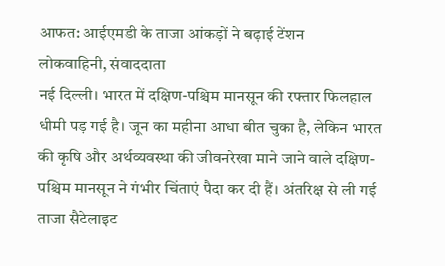आफत: आईएमडी के ताजा आंकड़ों ने बढ़ाई टेंशन
लोकवाहिनी, संवाददाता
नई दिल्ली। भारत में दक्षिण-पश्चिम मानसून की रफ्तार फिलहाल धीमी पड़ गई है। जून का महीना आधा बीत चुका है, लेकिन भारत की कृषि और अर्थव्यवस्था की जीवनरेखा माने जाने वाले दक्षिण-पश्चिम मानसून ने गंभीर चिंताएं पैदा कर दी हैं। अंतरिक्ष से ली गई ताजा सैटेलाइट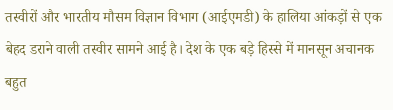तस्वीरों और भारतीय मौसम विज्ञान विभाग (आईएमडी) के हालिया आंकड़ों से एक बेहद डराने वाली तस्वीर सामने आई है। देश के एक बड़े हिस्से में मानसून अचानक बहुत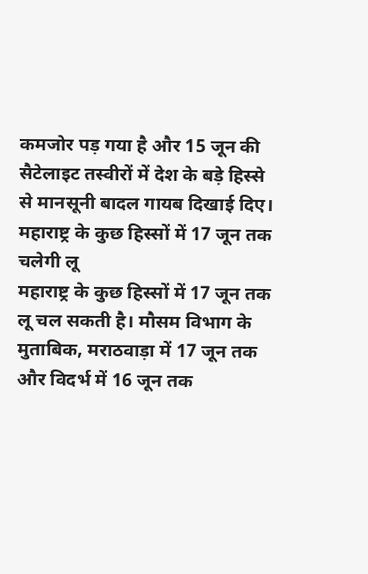कमजोर पड़ गया है और 15 जून की सैटेलाइट तस्वीरों में देश के बड़े हिस्से से मानसूनी बादल गायब दिखाई दिए।
महाराष्ट्र के कुछ हिस्सों में 17 जून तक चलेगी लू
महाराष्ट्र के कुछ हिस्सों में 17 जून तक लू चल सकती है। मौसम विभाग के मुताबिक, मराठवाड़ा में 17 जून तक और विदर्भ में 16 जून तक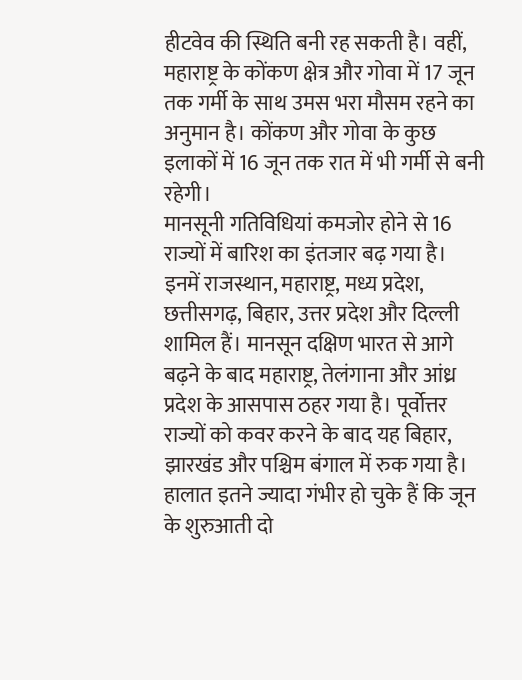हीटवेव की स्थिति बनी रह सकती है। वहीं, महाराष्ट्र के कोंकण क्षेत्र और गोवा में 17 जून तक गर्मी के साथ उमस भरा मौसम रहने का अनुमान है। कोंकण और गोवा के कुछ इलाकों में 16 जून तक रात में भी गर्मी से बनी रहेगी।
मानसूनी गतिविधियां कमजोर होने से 16 राज्यों में बारिश का इंतजार बढ़ गया है। इनमें राजस्थान, महाराष्ट्र, मध्य प्रदेश, छत्तीसगढ़, बिहार, उत्तर प्रदेश और दिल्ली शामिल हैं। मानसून दक्षिण भारत से आगे बढ़ने के बाद महाराष्ट्र, तेलंगाना और आंध्र प्रदेश के आसपास ठहर गया है। पूर्वोत्तर राज्यों को कवर करने के बाद यह बिहार, झारखंड और पश्चिम बंगाल में रुक गया है। हालात इतने ज्यादा गंभीर हो चुके हैं कि जून के शुरुआती दो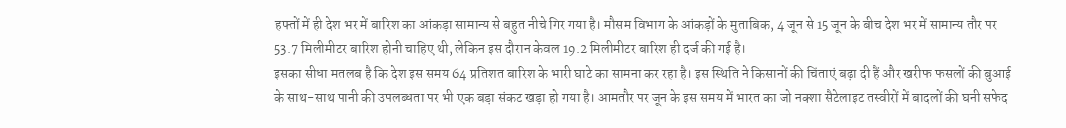हफ्तों में ही देश भर में बारिश का आंकड़ा सामान्य से बहुत नीचे गिर गया है। मौसम विभाग के आंकड़ों के मुताबिक, 4 जून से 15 जून के बीच देश भर में सामान्य तौर पर 53.7 मिलीमीटर बारिश होनी चाहिए थी, लेकिन इस दौरान केवल 19.2 मिलीमीटर बारिश ही दर्ज की गई है।
इसका सीधा मतलब है कि देश इस समय 64 प्रतिशत बारिश के भारी घाटे का सामना कर रहा है। इस स्थिति ने किसानों की चिंताएं बढ़ा दी हैं और खरीफ फसलों की बुआई के साथ-साथ पानी की उपलब्धता पर भी एक बड़ा संकट खड़ा हो गया है। आमतौर पर जून के इस समय में भारत का जो नक्शा सैटेलाइट तस्वीरों में बादलों की घनी सफेद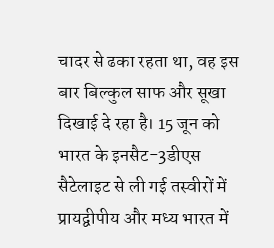चादर से ढका रहता था, वह इस बार बिल्कुल साफ और सूखा दिखाई दे रहा है। 15 जून को भारत के इनसैट-3डीएस सैटेलाइट से ली गई तस्वीरों में प्रायद्वीपीय और मध्य भारत में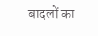बादलों का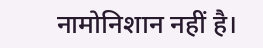नामोनिशान नहीं है।